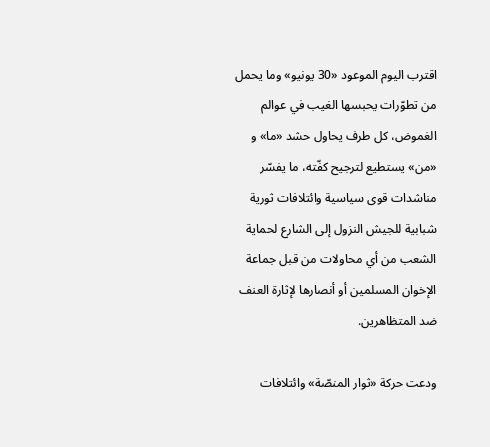اقترب اليوم الموعود «30 يونيو» وما يحمل من تطوّرات يحبسها الغيب في عوالم الغموض، كل طرف يحاول حشد «ما» و «من» يستطيع لترجيح كفّته، ما يفسّر مناشدات قوى سياسية وائتلافات ثورية شبابية للجيش النزول إلى الشارع لحماية الشعب من أي محاولات من قبل جماعة الإخوان المسلمين أو أنصارها لإثارة العنف ضد المتظاهرين.

ودعت حركة «ثوار المنصّة» وائتلافات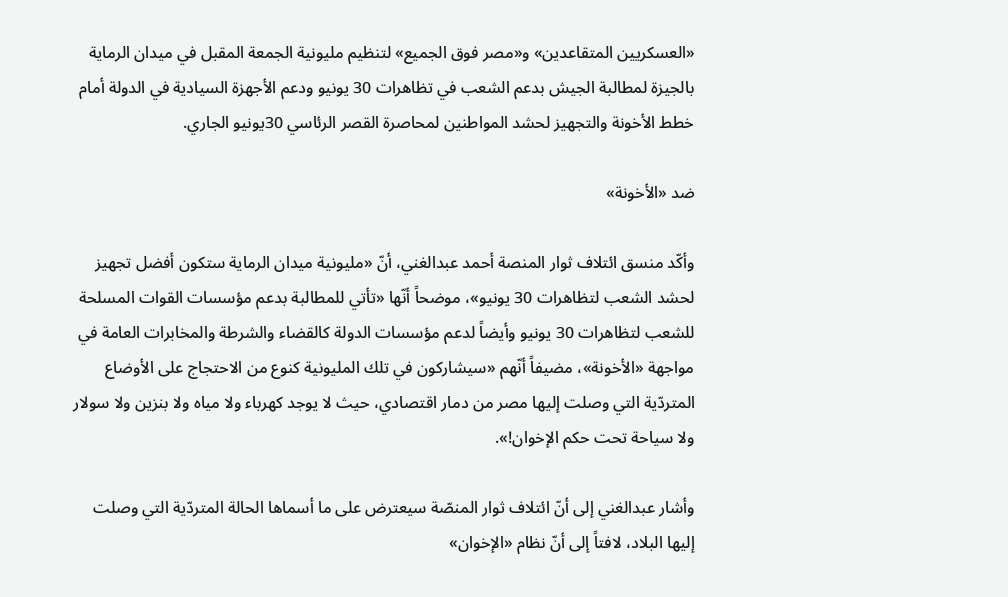«العسكريين المتقاعدين» و«مصر فوق الجميع» لتنظيم مليونية الجمعة المقبل في ميدان الرماية بالجيزة لمطالبة الجيش بدعم الشعب في تظاهرات 30 يونيو ودعم الأجهزة السيادية في الدولة أمام خطط الأخونة والتجهيز لحشد المواطنين لمحاصرة القصر الرئاسي 30يونيو الجاري.

ضد «الأخونة»

وأكّد منسق ائتلاف ثوار المنصة أحمد عبدالغني، أنّ «مليونية ميدان الرماية ستكون أفضل تجهيز لحشد الشعب لتظاهرات 30 يونيو»، موضحاً أنّها «تأتي للمطالبة بدعم مؤسسات القوات المسلحة للشعب لتظاهرات 30 يونيو وأيضاً لدعم مؤسسات الدولة كالقضاء والشرطة والمخابرات العامة في مواجهة «الأخونة»، مضيفاً أنّهم «سيشاركون في تلك المليونية كنوع من الاحتجاج على الأوضاع المتردّية التي وصلت إليها مصر من دمار اقتصادي، حيث لا يوجد كهرباء ولا مياه ولا بنزين ولا سولار ولا سياحة تحت حكم الإخوان!».

وأشار عبدالغني إلى أنّ ائتلاف ثوار المنصّة سيعترض على ما أسماها الحالة المتردّية التي وصلت إليها البلاد، لافتاً إلى أنّ نظام «الإخوان»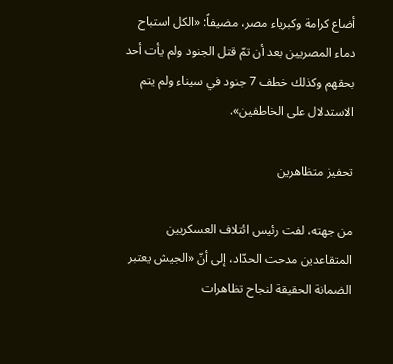أضاع كرامة وكبرياء مصر، مضيفاً: «الكل استباح دماء المصريين بعد أن تمّ قتل الجنود ولم يأت أحد بحقهم وكذلك خطف 7 جنود في سيناء ولم يتم الاستدلال على الخاطفين».

تحفيز متظاهرين

من جهته، لفت رئيس ائتلاف العسكريين المتقاعدين مدحت الحدّاد، إلى أنّ «الجيش يعتبر الضمانة الحقيقة لنجاح تظاهرات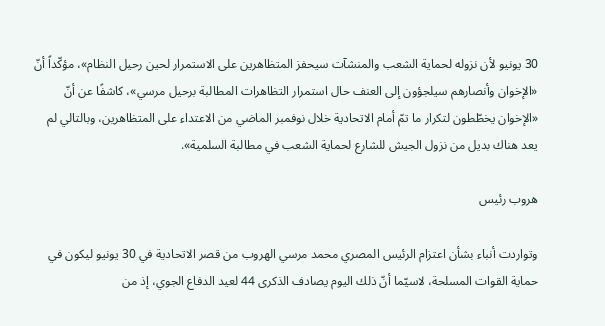30 يونيو لأن نزوله لحماية الشعب والمنشآت سيحفز المتظاهرين على الاستمرار لحين رحيل النظام»، مؤكّداً أنّ «الإخوان وأنصارهم سيلجؤون إلى العنف حال استمرار التظاهرات المطالبة برحيل مرسي»، كاشفًا عن أنّ «الإخوان يخطّطون لتكرار ما تمّ أمام الاتحادية خلال نوفمبر الماضي من الاعتداء على المتظاهرين، وبالتالي لم يعد هناك بديل من نزول الجيش للشارع لحماية الشعب في مطالبة السلمية».

هروب رئيس

وتواردت أنباء بشأن اعتزام الرئيس المصري محمد مرسي الهروب من قصر الاتحادية في 30 يونيو ليكون في حماية القوات المسلحة، لاسيّما أنّ ذلك اليوم يصادف الذكرى 44 لعيد الدفاع الجوي، إذ من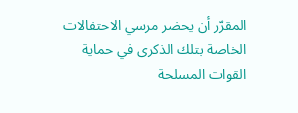المقرّر أن يحضر مرسي الاحتفالات الخاصة بتلك الذكرى في حماية القوات المسلحة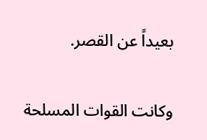بعيداً عن القصر.

وكانت القوات المسلحة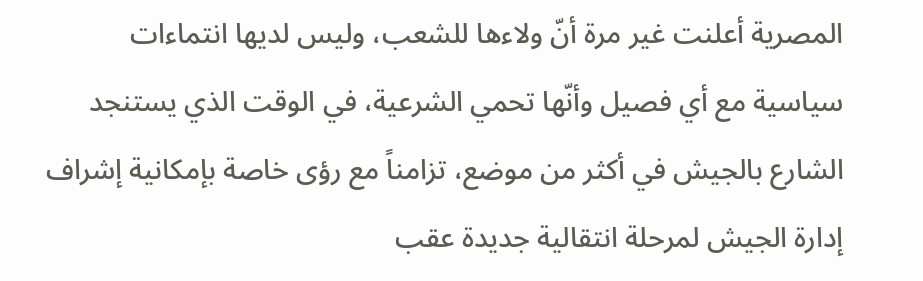المصرية أعلنت غير مرة أنّ ولاءها للشعب، وليس لديها انتماءات سياسية مع أي فصيل وأنّها تحمي الشرعية، في الوقت الذي يستنجد الشارع بالجيش في أكثر من موضع، تزامناً مع رؤى خاصة بإمكانية إشراف إدارة الجيش لمرحلة انتقالية جديدة عقب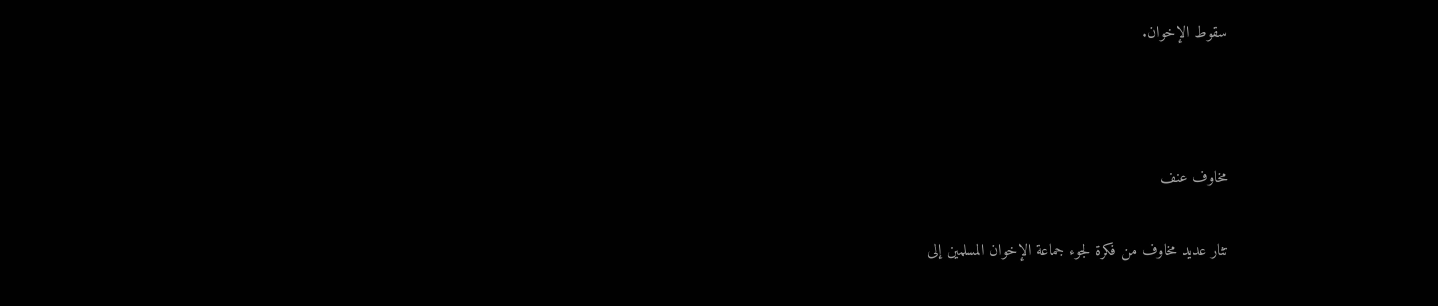سقوط الإخوان.



مخاوف عنف

تثار عديد مخاوف من فكرة لجوء جماعة الإخوان المسلمين إلى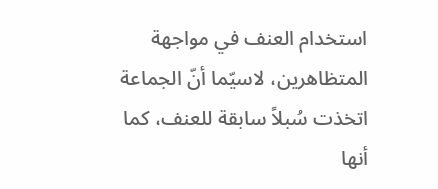استخدام العنف في مواجهة المتظاهرين، لاسيّما أنّ الجماعة اتخذت سُبلاً سابقة للعنف، كما أنها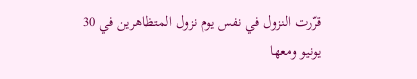قرّرت النزول في نفس يوم نزول المتظاهرين في 30 يونيو ومعها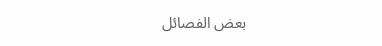بعض الفصائل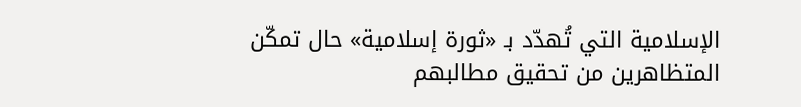الإسلامية التي تُهدّد بـ «ثورة إسلامية» حال تمكّن المتظاهرين من تحقيق مطالبهم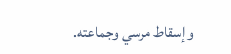وإسقاط مرسي وجماعته.